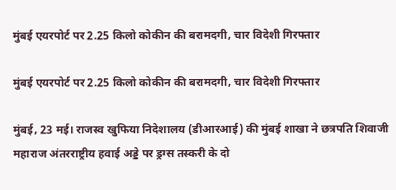मुंबई एयरपोर्ट पर 2.25 किलो कोकीन की बरामदगी, चार विदेशी गिरफ्तार

मुंबई एयरपोर्ट पर 2.25 किलो कोकीन की बरामदगी, चार विदेशी गिरफ्तार

मुंबई, 23 मई। राजस्व खुफिया निदेशालय (डीआरआई) की मुंबई शाखा ने छत्रपति शिवाजी महाराज अंतरराष्ट्रीय हवाई अड्डे पर ड्रग्स तस्करी के दो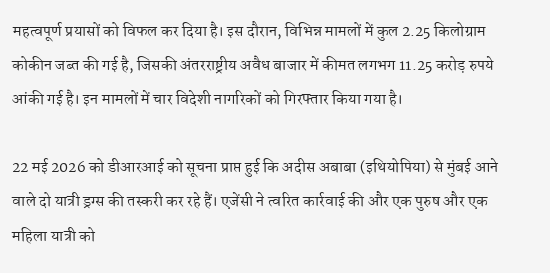महत्वपूर्ण प्रयासों को विफल कर दिया है। इस दौरान, विभिन्न मामलों में कुल 2.25 किलोग्राम कोकीन जब्त की गई है, जिसकी अंतरराष्ट्रीय अवैध बाजार में कीमत लगभग 11.25 करोड़ रुपये आंकी गई है। इन मामलों में चार विदेशी नागरिकों को गिरफ्तार किया गया है।

22 मई 2026 को डीआरआई को सूचना प्राप्त हुई कि अदीस अबाबा (इथियोपिया) से मुंबई आने वाले दो यात्री ड्रग्स की तस्करी कर रहे हैं। एजेंसी ने त्वरित कार्रवाई की और एक पुरुष और एक महिला यात्री को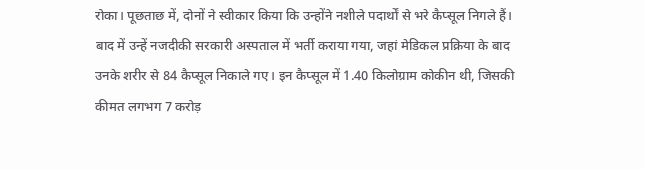रोका। पूछताछ में, दोनों ने स्वीकार किया कि उन्होंने नशीले पदार्थों से भरे कैप्सूल निगले हैं। बाद में उन्हें नजदीकी सरकारी अस्पताल में भर्ती कराया गया, जहां मेडिकल प्रक्रिया के बाद उनके शरीर से 84 कैप्सूल निकाले गए। इन कैप्सूल में 1.40 किलोग्राम कोकीन थी, जिसकी कीमत लगभग 7 करोड़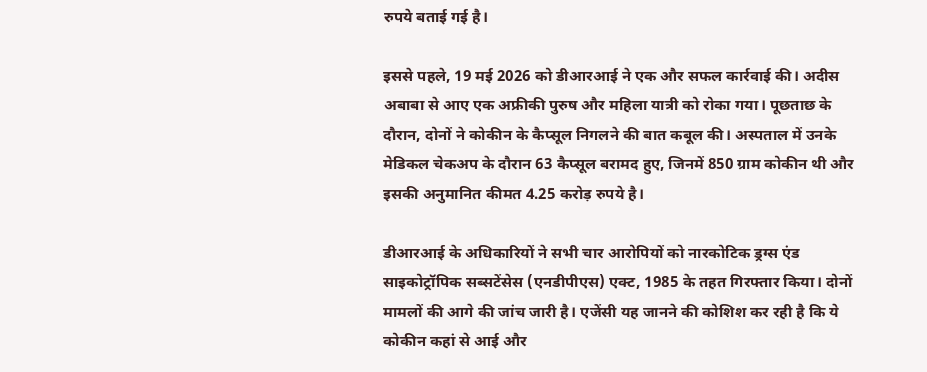रुपये बताई गई है।

इससे पहले, 19 मई 2026 को डीआरआई ने एक और सफल कार्रवाई की। अदीस अबाबा से आए एक अफ्रीकी पुरुष और महिला यात्री को रोका गया। पूछताछ के दौरान, दोनों ने कोकीन के कैप्सूल निगलने की बात कबूल की। अस्पताल में उनके मेडिकल चेकअप के दौरान 63 कैप्सूल बरामद हुए, जिनमें 850 ग्राम कोकीन थी और इसकी अनुमानित कीमत 4.25 करोड़ रुपये है।

डीआरआई के अधिकारियों ने सभी चार आरोपियों को नारकोटिक ड्रग्स एंड साइकोट्रॉपिक सब्सटेंसेस (एनडीपीएस) एक्ट, 1985 के तहत गिरफ्तार किया। दोनों मामलों की आगे की जांच जारी है। एजेंसी यह जानने की कोशिश कर रही है कि ये कोकीन कहां से आई और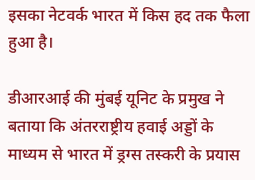इसका नेटवर्क भारत में किस हद तक फैला हुआ है।

डीआरआई की मुंबई यूनिट के प्रमुख ने बताया कि अंतरराष्ट्रीय हवाई अड्डों के माध्यम से भारत में ड्रग्स तस्करी के प्रयास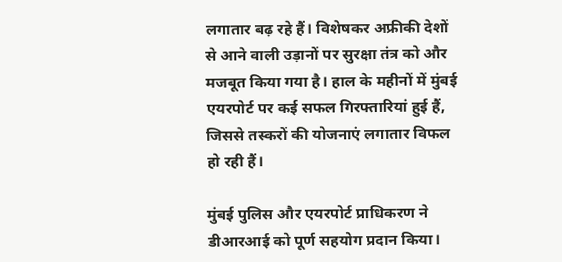लगातार बढ़ रहे हैं। विशेषकर अफ्रीकी देशों से आने वाली उड़ानों पर सुरक्षा तंत्र को और मजबूत किया गया है। हाल के महीनों में मुंबई एयरपोर्ट पर कई सफल गिरफ्तारियां हुई हैं, जिससे तस्करों की योजनाएं लगातार विफल हो रही हैं।

मुंबई पुलिस और एयरपोर्ट प्राधिकरण ने डीआरआई को पूर्ण सहयोग प्रदान किया।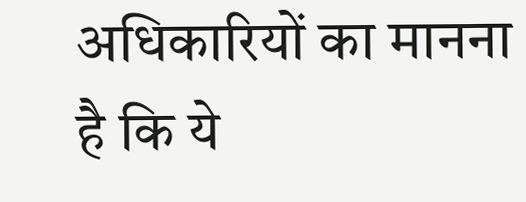अधिकारियों का मानना है कि ये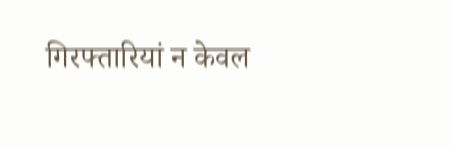गिरफ्तारियां न केवल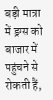बड़ी मात्रा में ड्रग्स को बाजार में पहुंचने से रोकती हैं,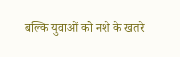बल्कि युवाओं को नशे के खतरे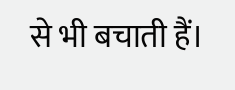से भी बचाती हैं।